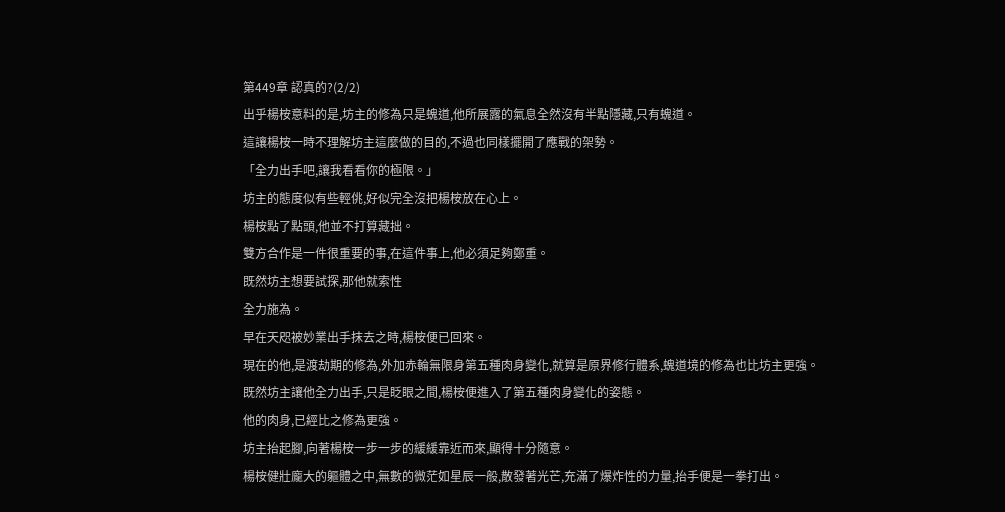第449章 認真的?(2/2)
出乎楊桉意料的是,坊主的修為只是螝道,他所展露的氣息全然沒有半點隱藏,只有螝道。
這讓楊桉一時不理解坊主這麼做的目的,不過也同樣擺開了應戰的架勢。
「全力出手吧,讓我看看你的極限。」
坊主的態度似有些輕佻,好似完全沒把楊桉放在心上。
楊桉點了點頭,他並不打算藏拙。
雙方合作是一件很重要的事,在這件事上,他必須足夠鄭重。
既然坊主想要試探,那他就索性
全力施為。
早在天咫被妙業出手抹去之時,楊桉便已回來。
現在的他,是渡劫期的修為,外加赤輪無限身第五種肉身變化,就算是原界修行體系,螝道境的修為也比坊主更強。
既然坊主讓他全力出手,只是眨眼之間,楊桉便進入了第五種肉身變化的姿態。
他的肉身,已經比之修為更強。
坊主抬起腳,向著楊桉一步一步的緩緩靠近而來,顯得十分隨意。
楊桉健壯龐大的軀體之中,無數的微茫如星辰一般,散發著光芒,充滿了爆炸性的力量,抬手便是一拳打出。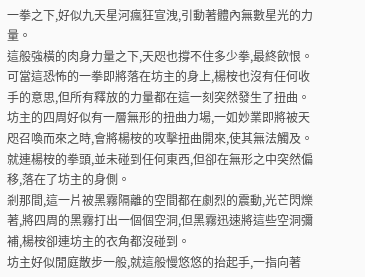一拳之下,好似九天星河瘋狂宣洩,引動著體內無數星光的力量。
這般強橫的肉身力量之下,天咫也撐不住多少拳,最終飲恨。
可當這恐怖的一拳即將落在坊主的身上,楊桉也沒有任何收手的意思,但所有釋放的力量都在這一刻突然發生了扭曲。
坊主的四周好似有一層無形的扭曲力場,一如妙業即將被天咫召喚而來之時,會將楊桉的攻擊扭曲開來,使其無法觸及。
就連楊桉的拳頭,並未碰到任何東西,但卻在無形之中突然偏移,落在了坊主的身側。
剎那間,這一片被黑霧隔離的空間都在劇烈的震動,光芒閃爍著,將四周的黑霧打出一個個空洞,但黑霧迅速將這些空洞彌補,楊桉卻連坊主的衣角都沒碰到。
坊主好似閒庭散步一般,就這般慢悠悠的抬起手,一指向著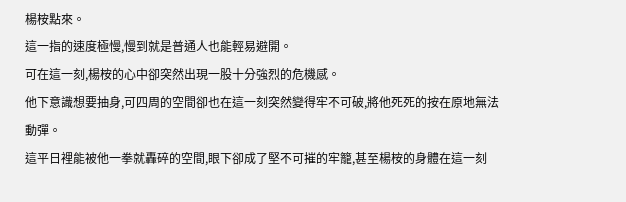楊桉點來。
這一指的速度極慢,慢到就是普通人也能輕易避開。
可在這一刻,楊桉的心中卻突然出現一股十分強烈的危機感。
他下意識想要抽身,可四周的空間卻也在這一刻突然變得牢不可破,將他死死的按在原地無法動彈。
這平日裡能被他一拳就轟碎的空間,眼下卻成了堅不可摧的牢籠,甚至楊桉的身體在這一刻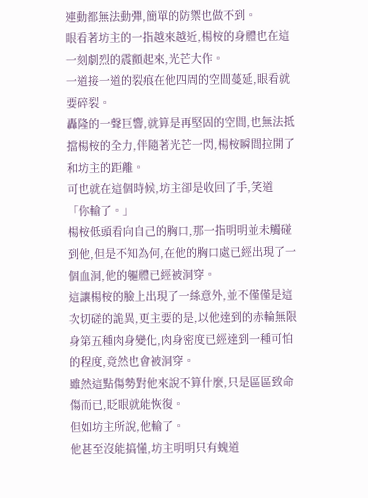連動都無法動彈,簡單的防禦也做不到。
眼看著坊主的一指越來越近,楊桉的身體也在這一刻劇烈的震顫起來,光芒大作。
一道接一道的裂痕在他四周的空間蔓延,眼看就要碎裂。
轟隆的一聲巨響,就算是再堅固的空間,也無法抵擋楊桉的全力,伴隨著光芒一閃,楊桉瞬間拉開了和坊主的距離。
可也就在這個時候,坊主卻是收回了手,笑道
「你輸了。」
楊桉低頭看向自己的胸口,那一指明明並未觸碰到他,但是不知為何,在他的胸口處已經出現了一個血洞,他的軀體已經被洞穿。
這讓楊桉的臉上出現了一絲意外,並不僅僅是這次切磋的詭異,更主要的是,以他達到的赤輪無限身第五種肉身變化,肉身密度已經達到一種可怕的程度,竟然也會被洞穿。
雖然這點傷勢對他來說不算什麼,只是區區致命傷而已,眨眼就能恢復。
但如坊主所說,他輸了。
他甚至沒能搞懂,坊主明明只有螝道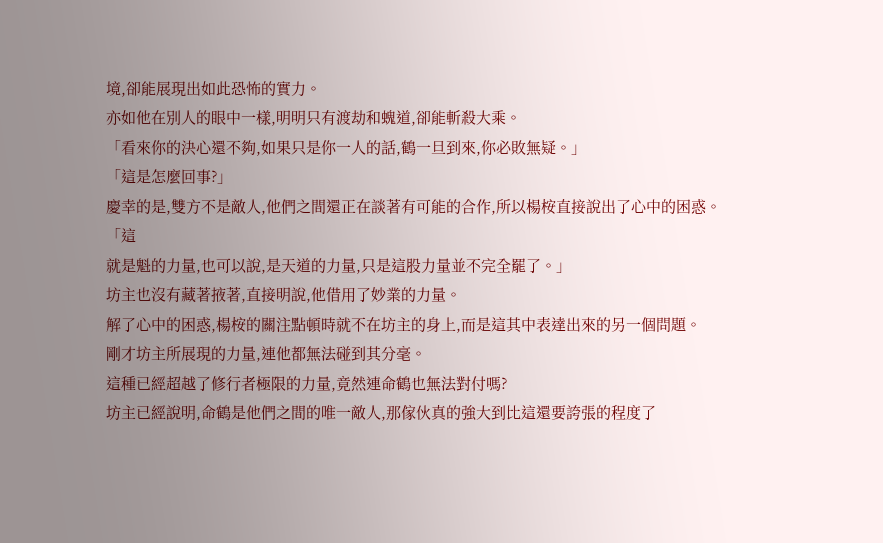境,卻能展現出如此恐怖的實力。
亦如他在別人的眼中一樣,明明只有渡劫和螝道,卻能斬殺大乘。
「看來你的決心還不夠,如果只是你一人的話,鶴一旦到來,你必敗無疑。」
「這是怎麼回事?」
慶幸的是,雙方不是敵人,他們之間還正在談著有可能的合作,所以楊桉直接說出了心中的困惑。
「這
就是魁的力量,也可以說,是天道的力量,只是這股力量並不完全罷了。」
坊主也沒有藏著掖著,直接明說,他借用了妙業的力量。
解了心中的困惑,楊桉的關注點頓時就不在坊主的身上,而是這其中表達出來的另一個問題。
剛才坊主所展現的力量,連他都無法碰到其分毫。
這種已經超越了修行者極限的力量,竟然連命鶴也無法對付嗎?
坊主已經說明,命鶴是他們之間的唯一敵人,那傢伙真的強大到比這還要誇張的程度了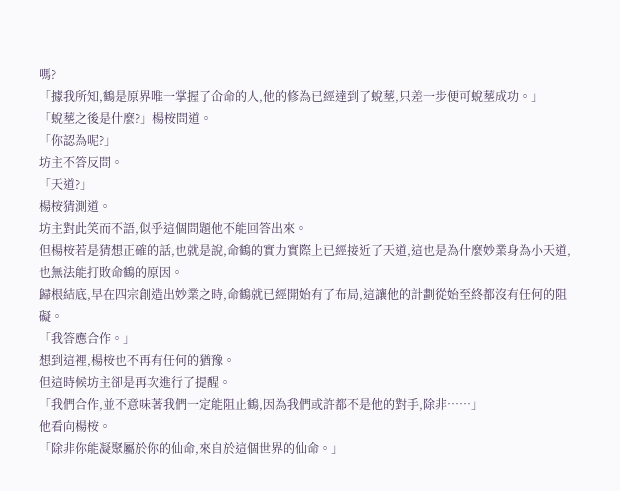嗎?
「據我所知,鶴是原界唯一掌握了仚命的人,他的修為已經達到了蛻塟,只差一步便可蛻塟成功。」
「蛻塟之後是什麼?」楊桉問道。
「你認為呢?」
坊主不答反問。
「天道?」
楊桉猜測道。
坊主對此笑而不語,似乎這個問題他不能回答出來。
但楊桉若是猜想正確的話,也就是說,命鶴的實力實際上已經接近了天道,這也是為什麼妙業身為小天道,也無法能打敗命鶴的原因。
歸根結底,早在四宗創造出妙業之時,命鶴就已經開始有了布局,這讓他的計劃從始至終都沒有任何的阻礙。
「我答應合作。」
想到這裡,楊桉也不再有任何的猶豫。
但這時候坊主卻是再次進行了提醒。
「我們合作,並不意味著我們一定能阻止鶴,因為我們或許都不是他的對手,除非……」
他看向楊桉。
「除非你能凝聚屬於你的仙命,來自於這個世界的仙命。」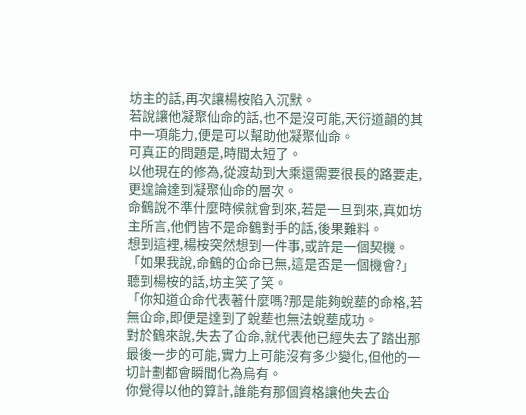坊主的話,再次讓楊桉陷入沉默。
若說讓他凝聚仙命的話,也不是沒可能,天衍道韻的其中一項能力,便是可以幫助他凝聚仙命。
可真正的問題是,時間太短了。
以他現在的修為,從渡劫到大乘還需要很長的路要走,更遑論達到凝聚仙命的層次。
命鶴說不準什麼時候就會到來,若是一旦到來,真如坊主所言,他們皆不是命鶴對手的話,後果難料。
想到這裡,楊桉突然想到一件事,或許是一個契機。
「如果我說,命鶴的仚命已無,這是否是一個機會?」
聽到楊桉的話,坊主笑了笑。
「你知道仚命代表著什麼嗎?那是能夠蛻塟的命格,若無仚命,即便是達到了蛻塟也無法蛻塟成功。
對於鶴來說,失去了仚命,就代表他已經失去了踏出那最後一步的可能,實力上可能沒有多少變化,但他的一切計劃都會瞬間化為烏有。
你覺得以他的算計,誰能有那個資格讓他失去仚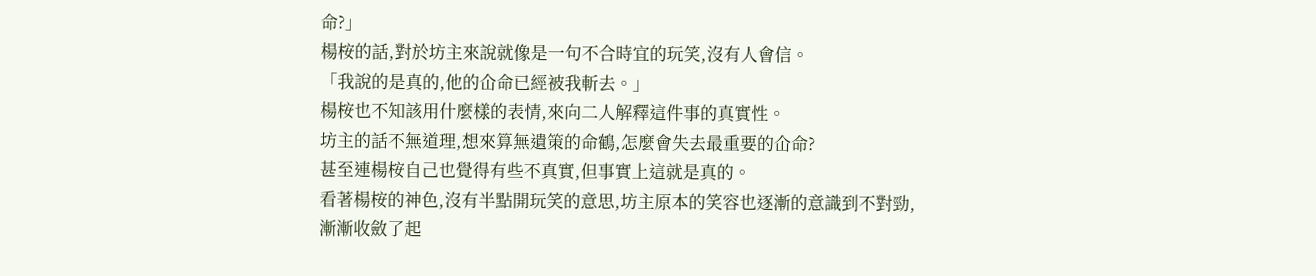命?」
楊桉的話,對於坊主來說就像是一句不合時宜的玩笑,沒有人會信。
「我說的是真的,他的仚命已經被我斬去。」
楊桉也不知該用什麼樣的表情,來向二人解釋這件事的真實性。
坊主的話不無道理,想來算無遺策的命鶴,怎麼會失去最重要的仚命?
甚至連楊桉自己也覺得有些不真實,但事實上這就是真的。
看著楊桉的神色,沒有半點開玩笑的意思,坊主原本的笑容也逐漸的意識到不對勁,漸漸收斂了起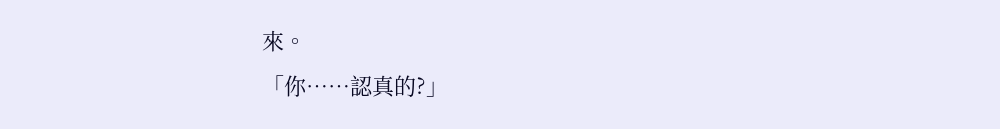來。
「你……認真的?」